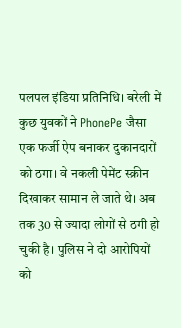पलपल इंडिया प्रतिनिधि। बरेली में कुछ युवकों ने PhonePe जैसा एक फर्जी ऐप बनाकर दुकानदारों को ठगा। वे नकली पेमेंट स्क्रीन दिखाकर सामान ले जाते थे। अब तक 30 से ज्यादा लोगों से ठगी हो चुकी है। पुलिस ने दो आरोपियों को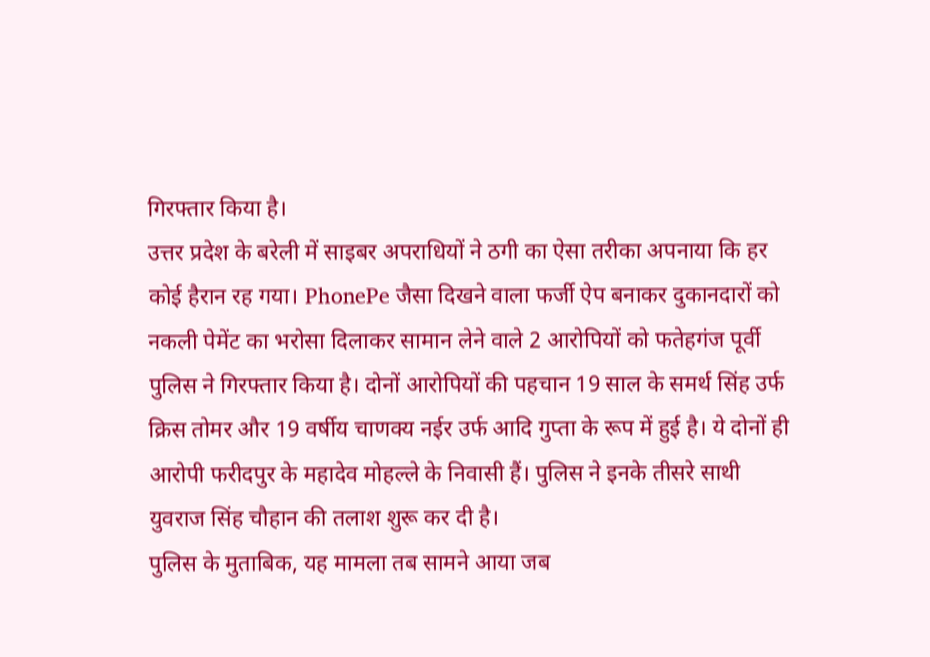गिरफ्तार किया है।
उत्तर प्रदेश के बरेली में साइबर अपराधियों ने ठगी का ऐसा तरीका अपनाया कि हर कोई हैरान रह गया। PhonePe जैसा दिखने वाला फर्जी ऐप बनाकर दुकानदारों को नकली पेमेंट का भरोसा दिलाकर सामान लेने वाले 2 आरोपियों को फतेहगंज पूर्वी पुलिस ने गिरफ्तार किया है। दोनों आरोपियों की पहचान 19 साल के समर्थ सिंह उर्फ क्रिस तोमर और 19 वर्षीय चाणक्य नईर उर्फ आदि गुप्ता के रूप में हुई है। ये दोनों ही आरोपी फरीदपुर के महादेव मोहल्ले के निवासी हैं। पुलिस ने इनके तीसरे साथी युवराज सिंह चौहान की तलाश शुरू कर दी है।
पुलिस के मुताबिक, यह मामला तब सामने आया जब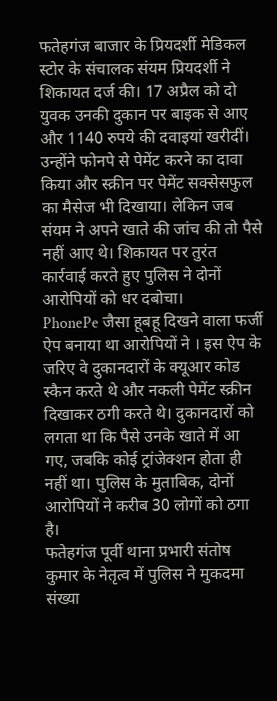फतेहगंज बाजार के प्रियदर्शी मेडिकल स्टोर के संचालक संयम प्रियदर्शी ने शिकायत दर्ज की। 17 अप्रैल को दो युवक उनकी दुकान पर बाइक से आए और 1140 रुपये की दवाइयां खरीदीं। उन्होंने फोनपे से पेमेंट करने का दावा किया और स्क्रीन पर पेमेंट सक्सेसफुल का मैसेज भी दिखाया। लेकिन जब संयम ने अपने खाते की जांच की तो पैसे नहीं आए थे। शिकायत पर तुरंत कार्रवाई करते हुए पुलिस ने दोनों आरोपियों को धर दबोचा।
PhonePe जैसा हूबहू दिखने वाला फर्जी ऐप बनाया था आरोपियों ने । इस ऐप के जरिए वे दुकानदारों के क्यूआर कोड स्कैन करते थे और नकली पेमेंट स्क्रीन दिखाकर ठगी करते थे। दुकानदारों को लगता था कि पैसे उनके खाते में आ गए, जबकि कोई ट्रांजेक्शन होता ही नहीं था। पुलिस के मुताबिक, दोनों आरोपियों ने करीब 30 लोगों को ठगा है।
फतेहगंज पूर्वी थाना प्रभारी संतोष कुमार के नेतृत्व में पुलिस ने मुकदमा संख्या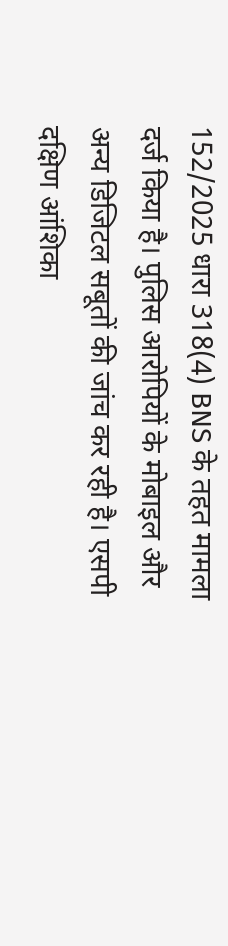152/2025 धारा 318(4) BNS के तहत मामला दर्ज किया है। पुलिस आरोपियों के मोबाइल और अन्य डिजिटल सबूतों की जांच कर रही है। एसपी दक्षिण आंशिका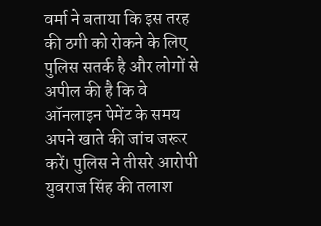वर्मा ने बताया कि इस तरह की ठगी को रोकने के लिए पुलिस सतर्क है और लोगों से अपील की है कि वे ऑनलाइन पेमेंट के समय अपने खाते की जांच जरूर करें। पुलिस ने तीसरे आरोपी युवराज सिंह की तलाश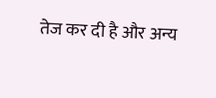तेज कर दी है और अन्य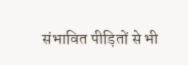संभावित पीड़ितों से भी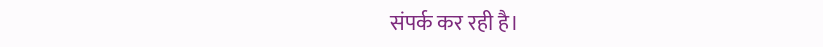संपर्क कर रही है।